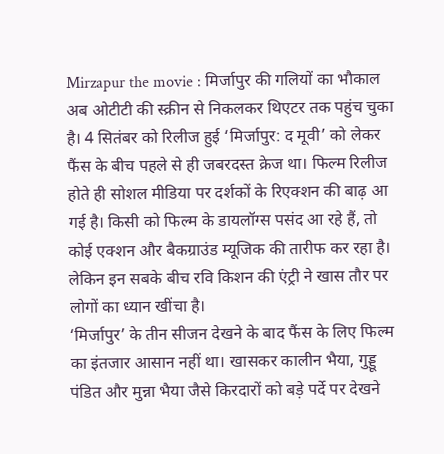Mirzapur the movie : मिर्जापुर की गलियों का भौकाल अब ओटीटी की स्क्रीन से निकलकर थिएटर तक पहुंच चुका है। 4 सितंबर को रिलीज हुई ‘मिर्जापुर: द मूवी’ को लेकर फैंस के बीच पहले से ही जबरदस्त क्रेज था। फिल्म रिलीज होते ही सोशल मीडिया पर दर्शकों के रिएक्शन की बाढ़ आ गई है। किसी को फिल्म के डायलॉग्स पसंद आ रहे हैं, तो कोई एक्शन और बैकग्राउंड म्यूजिक की तारीफ कर रहा है। लेकिन इन सबके बीच रवि किशन की एंट्री ने खास तौर पर लोगों का ध्यान खींचा है।
‘मिर्जापुर’ के तीन सीजन देखने के बाद फैंस के लिए फिल्म का इंतजार आसान नहीं था। खासकर कालीन भैया, गुड्डू पंडित और मुन्ना भैया जैसे किरदारों को बड़े पर्दे पर देखने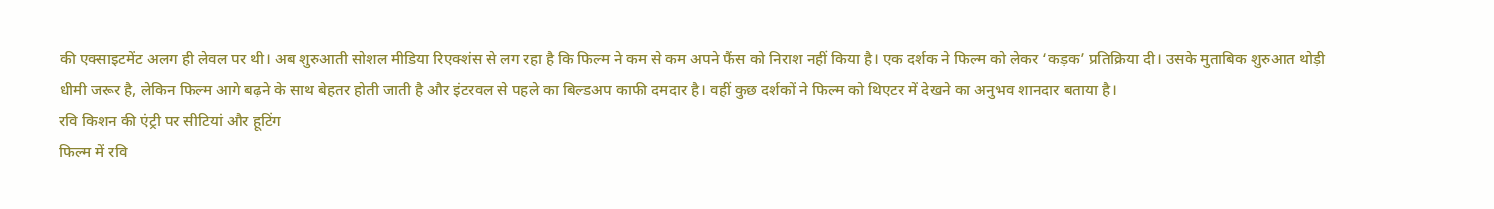की एक्साइटमेंट अलग ही लेवल पर थी। अब शुरुआती सोशल मीडिया रिएक्शंस से लग रहा है कि फिल्म ने कम से कम अपने फैंस को निराश नहीं किया है। एक दर्शक ने फिल्म को लेकर ‘कड़क’ प्रतिक्रिया दी। उसके मुताबिक शुरुआत थोड़ी धीमी जरूर है, लेकिन फिल्म आगे बढ़ने के साथ बेहतर होती जाती है और इंटरवल से पहले का बिल्डअप काफी दमदार है। वहीं कुछ दर्शकों ने फिल्म को थिएटर में देखने का अनुभव शानदार बताया है।
रवि किशन की एंट्री पर सीटियां और हूटिंग
फिल्म में रवि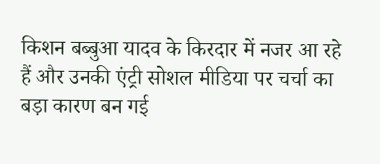किशन बब्बुआ यादव के किरदार में नजर आ रहे हैं और उनकी एंट्री सोशल मीडिया पर चर्चा का बड़ा कारण बन गई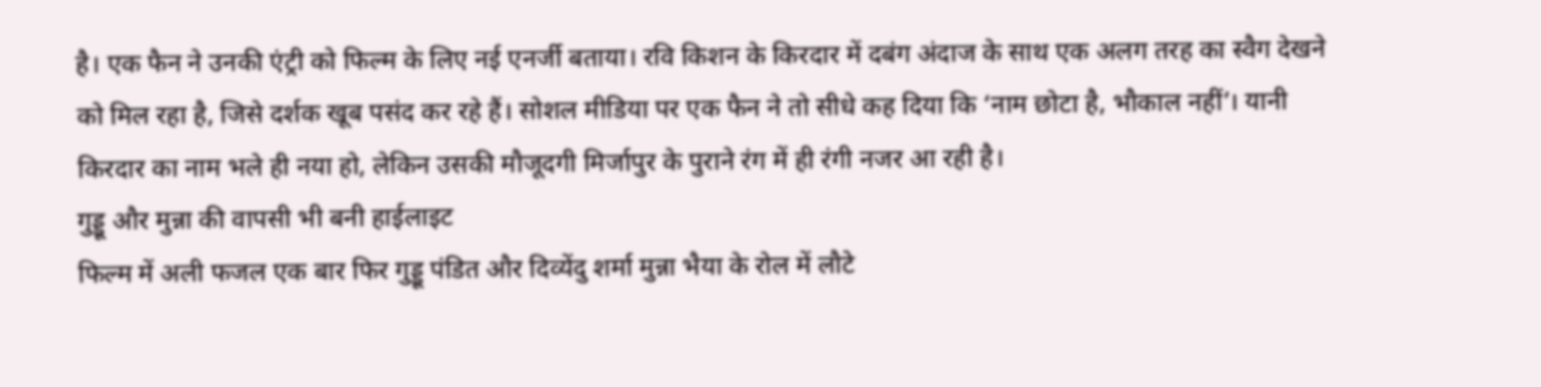है। एक फैन ने उनकी एंट्री को फिल्म के लिए नई एनर्जी बताया। रवि किशन के किरदार में दबंग अंदाज के साथ एक अलग तरह का स्वैग देखने को मिल रहा है, जिसे दर्शक खूब पसंद कर रहे हैं। सोशल मीडिया पर एक फैन ने तो सीधे कह दिया कि ‘नाम छोटा है, भौकाल नहीं’। यानी किरदार का नाम भले ही नया हो, लेकिन उसकी मौजूदगी मिर्जापुर के पुराने रंग में ही रंगी नजर आ रही है।
गुड्डू और मुन्ना की वापसी भी बनी हाईलाइट
फिल्म में अली फजल एक बार फिर गुड्डू पंडित और दिव्येंदु शर्मा मुन्ना भैया के रोल में लौटे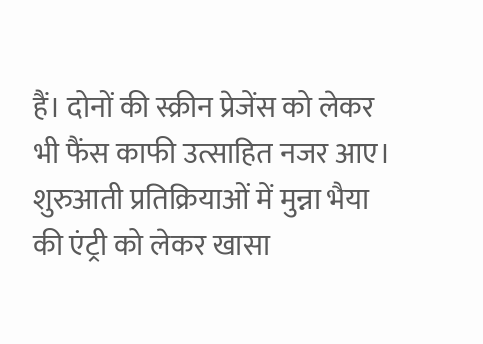हैं। दोनों की स्क्रीन प्रेजेंस को लेकर भी फैंस काफी उत्साहित नजर आए। शुरुआती प्रतिक्रियाओं में मुन्ना भैया की एंट्री को लेकर खासा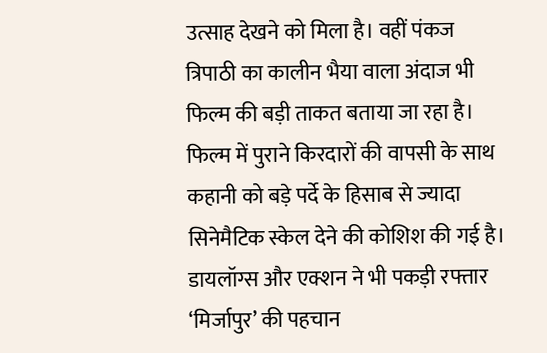उत्साह देखने को मिला है। वहीं पंकज त्रिपाठी का कालीन भैया वाला अंदाज भी फिल्म की बड़ी ताकत बताया जा रहा है। फिल्म में पुराने किरदारों की वापसी के साथ कहानी को बड़े पर्दे के हिसाब से ज्यादा सिनेमैटिक स्केल देने की कोशिश की गई है।
डायलॉग्स और एक्शन ने भी पकड़ी रफ्तार
‘मिर्जापुर’ की पहचान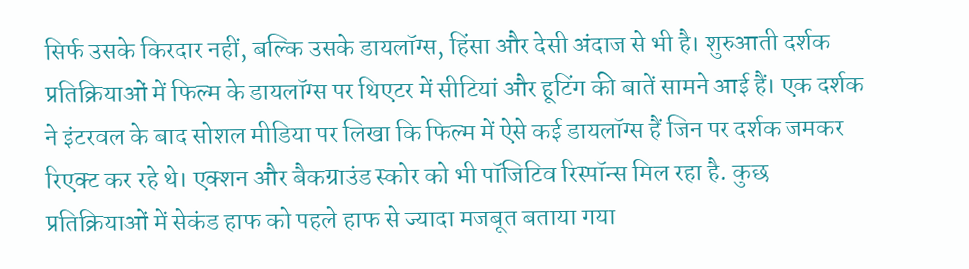सिर्फ उसके किरदार नहीं, बल्कि उसके डायलॉग्स, हिंसा और देसी अंदाज से भी है। शुरुआती दर्शक प्रतिक्रियाओं में फिल्म के डायलॉग्स पर थिएटर में सीटियां और हूटिंग की बातें सामने आई हैं। एक दर्शक ने इंटरवल के बाद सोशल मीडिया पर लिखा कि फिल्म में ऐसे कई डायलॉग्स हैं जिन पर दर्शक जमकर रिएक्ट कर रहे थे। एक्शन और बैकग्राउंड स्कोर को भी पॉजिटिव रिस्पॉन्स मिल रहा है. कुछ प्रतिक्रियाओं में सेकंड हाफ को पहले हाफ से ज्यादा मजबूत बताया गया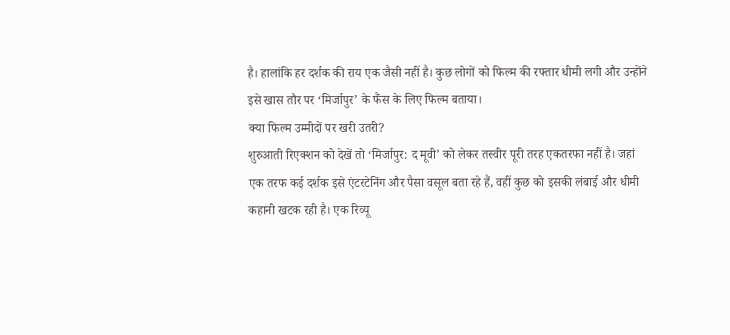है। हालांकि हर दर्शक की राय एक जैसी नहीं है। कुछ लोगों को फिल्म की रफ्तार धीमी लगी और उन्होंने इसे खास तौर पर ‘मिर्जापुर’ के फैंस के लिए फिल्म बताया।
क्या फिल्म उम्मीदों पर खरी उतरी?
शुरुआती रिएक्शन को देखें तो ‘मिर्जापुर: द मूवी’ को लेकर तस्वीर पूरी तरह एकतरफा नहीं है। जहां एक तरफ कई दर्शक इसे एंटरटेनिंग और पैसा वसूल बता रहे हैं, वहीं कुछ को इसकी लंबाई और धीमी कहानी खटक रही है। एक रिव्यू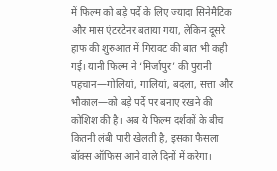में फिल्म को बड़े पर्दे के लिए ज्यादा सिनेमैटिक और मास एंटरटेनर बताया गया, लेकिन दूसरे हाफ की शुरुआत में गिरावट की बात भी कही गई। यानी फिल्म ने ‘मिर्जापुर’ की पुरानी पहचान—गोलियां, गालियां, बदला, सत्ता और भौकाल—को बड़े पर्दे पर बनाए रखने की कोशिश की है। अब ये फिल्म दर्शकों के बीच कितनी लंबी पारी खेलती है, इसका फैसला बॉक्स ऑफिस आने वाले दिनों में करेगा।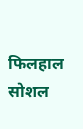फिलहाल सोशल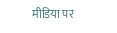मीडिया पर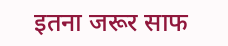इतना जरूर साफ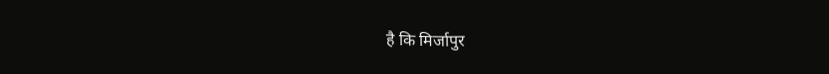है कि मिर्जापुर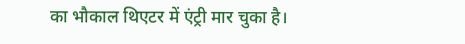का भौकाल थिएटर में एंट्री मार चुका है।